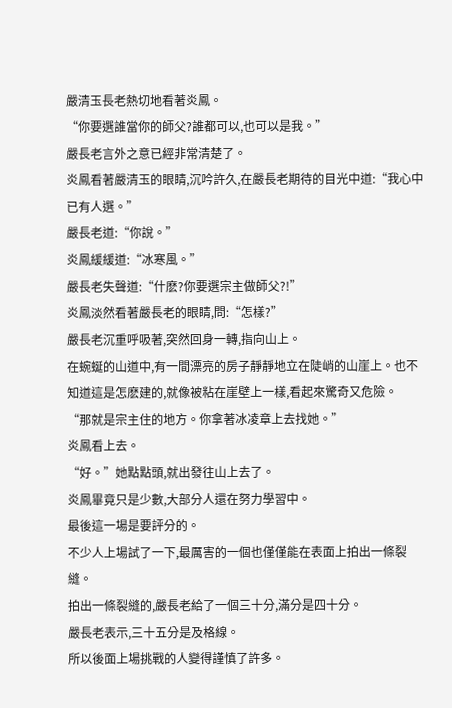嚴清玉長老熱切地看著炎鳳。
“你要選誰當你的師父?誰都可以,也可以是我。”
嚴長老言外之意已經非常清楚了。
炎鳳看著嚴清玉的眼睛,沉吟許久,在嚴長老期待的目光中道:“我心中已有人選。”
嚴長老道:“你說。”
炎鳳緩緩道:“冰寒風。”
嚴長老失聲道:“什麽?你要選宗主做師父?!”
炎鳳淡然看著嚴長老的眼睛,問:“怎樣?”
嚴長老沉重呼吸著,突然回身一轉,指向山上。
在蜿蜒的山道中,有一間漂亮的房子靜靜地立在陡峭的山崖上。也不知道這是怎麽建的,就像被粘在崖壁上一樣,看起來驚奇又危險。
“那就是宗主住的地方。你拿著冰凌章上去找她。”
炎鳳看上去。
“好。”她點點頭,就出發往山上去了。
炎鳳畢竟只是少數,大部分人還在努力學習中。
最後這一場是要評分的。
不少人上場試了一下,最厲害的一個也僅僅能在表面上拍出一條裂縫。
拍出一條裂縫的,嚴長老給了一個三十分,滿分是四十分。
嚴長老表示,三十五分是及格線。
所以後面上場挑戰的人變得謹慎了許多。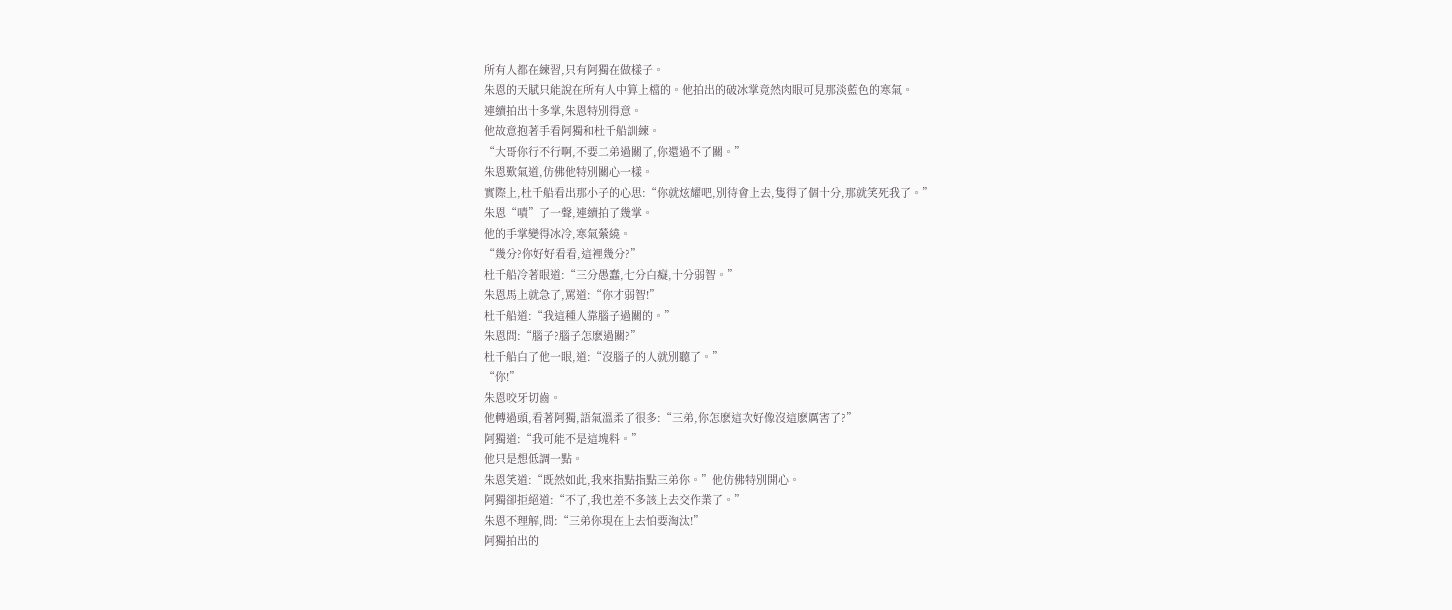所有人都在練習,只有阿獨在做樣子。
朱恩的天賦只能說在所有人中算上檔的。他拍出的破冰掌竟然肉眼可見那淡藍色的寒氣。
連續拍出十多掌,朱恩特別得意。
他故意抱著手看阿獨和杜千船訓練。
“大哥你行不行啊,不要二弟過關了,你還過不了關。”
朱恩歎氣道,仿佛他特別關心一樣。
實際上,杜千船看出那小子的心思:“你就炫耀吧,別待會上去,隻得了個十分,那就笑死我了。”
朱恩“嘖”了一聲,連續拍了幾掌。
他的手掌變得冰冷,寒氣縈繞。
“幾分?你好好看看,這裡幾分?”
杜千船冷著眼道:“三分愚蠢,七分白癡,十分弱智。”
朱恩馬上就急了,罵道:“你才弱智!”
杜千船道:“我這種人靠腦子過關的。”
朱恩問:“腦子?腦子怎麽過關?”
杜千船白了他一眼,道:“沒腦子的人就別聽了。”
“你!”
朱恩咬牙切齒。
他轉過頭,看著阿獨,語氣溫柔了很多:“三弟,你怎麽這次好像沒這麽厲害了?”
阿獨道:“我可能不是這塊料。”
他只是想低調一點。
朱恩笑道:“既然如此,我來指點指點三弟你。”他仿佛特別開心。
阿獨卻拒絕道:“不了,我也差不多該上去交作業了。”
朱恩不理解,問:“三弟你現在上去怕要淘汰!”
阿獨拍出的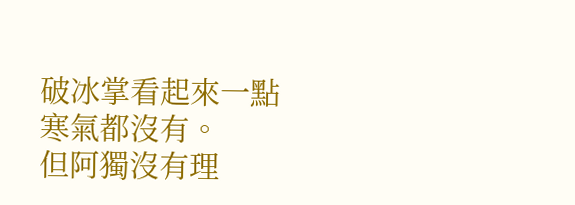破冰掌看起來一點寒氣都沒有。
但阿獨沒有理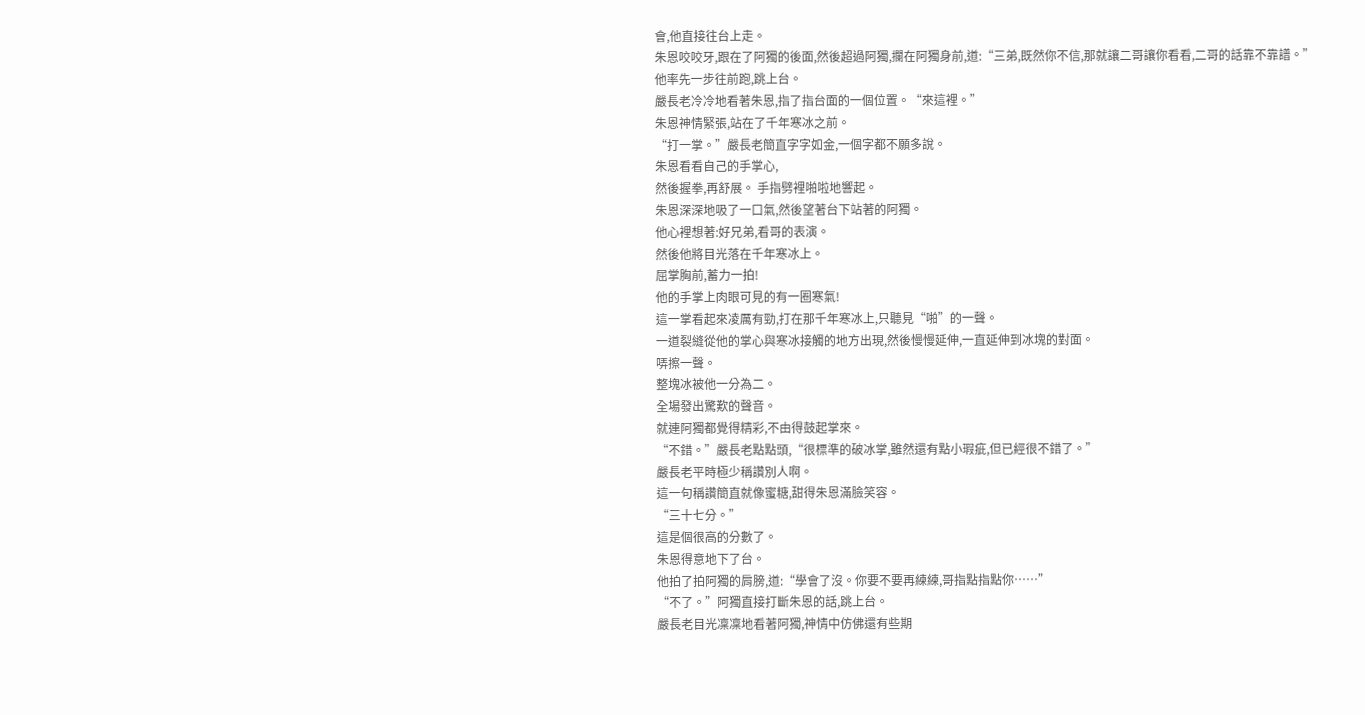會,他直接往台上走。
朱恩咬咬牙,跟在了阿獨的後面,然後超過阿獨,攔在阿獨身前,道:“三弟,既然你不信,那就讓二哥讓你看看,二哥的話靠不靠譜。”
他率先一步往前跑,跳上台。
嚴長老冷冷地看著朱恩,指了指台面的一個位置。“來這裡。”
朱恩神情緊張,站在了千年寒冰之前。
“打一掌。”嚴長老簡直字字如金,一個字都不願多說。
朱恩看看自己的手掌心,
然後握拳,再舒展。 手指劈裡啪啦地響起。
朱恩深深地吸了一口氣,然後望著台下站著的阿獨。
他心裡想著:好兄弟,看哥的表演。
然後他將目光落在千年寒冰上。
屈掌胸前,蓄力一拍!
他的手掌上肉眼可見的有一圈寒氣!
這一掌看起來凌厲有勁,打在那千年寒冰上,只聽見“啪”的一聲。
一道裂縫從他的掌心與寒冰接觸的地方出現,然後慢慢延伸,一直延伸到冰塊的對面。
哢擦一聲。
整塊冰被他一分為二。
全場發出驚歎的聲音。
就連阿獨都覺得精彩,不由得鼓起掌來。
“不錯。”嚴長老點點頭,“很標準的破冰掌,雖然還有點小瑕疵,但已經很不錯了。”
嚴長老平時極少稱讚別人啊。
這一句稱讚簡直就像蜜糖,甜得朱恩滿臉笑容。
“三十七分。”
這是個很高的分數了。
朱恩得意地下了台。
他拍了拍阿獨的肩膀,道:“學會了沒。你要不要再練練,哥指點指點你……”
“不了。”阿獨直接打斷朱恩的話,跳上台。
嚴長老目光凜凜地看著阿獨,神情中仿佛還有些期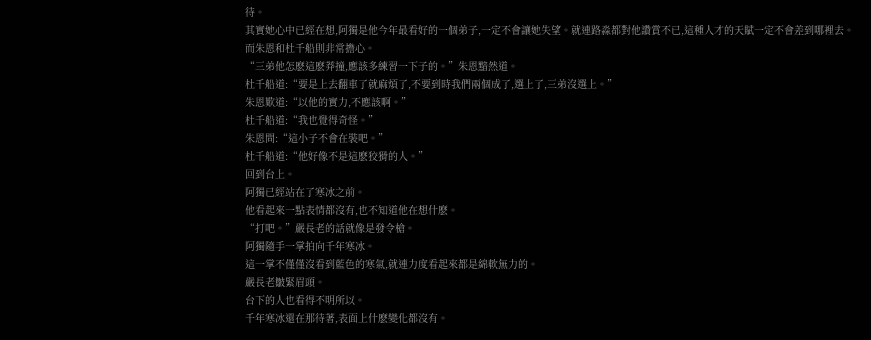待。
其實她心中已經在想,阿獨是他今年最看好的一個弟子,一定不會讓她失望。就連路淼都對他讚賞不已,這種人才的天賦一定不會差到哪裡去。
而朱恩和杜千船則非常擔心。
“三弟他怎麽這麽莽撞,應該多練習一下子的。”朱恩黯然道。
杜千船道:“要是上去翻車了就麻煩了,不要到時我們兩個成了,選上了,三弟沒選上。”
朱恩歎道:“以他的實力,不應該啊。”
杜千船道:“我也覺得奇怪。”
朱恩問:“這小子不會在裝吧。”
杜千船道:“他好像不是這麽狡猾的人。”
回到台上。
阿獨已經站在了寒冰之前。
他看起來一點表情都沒有,也不知道他在想什麽。
“打吧。”嚴長老的話就像是發令槍。
阿獨隨手一掌拍向千年寒冰。
這一掌不僅僅沒看到藍色的寒氣,就連力度看起來都是綿軟無力的。
嚴長老皺緊眉頭。
台下的人也看得不明所以。
千年寒冰還在那待著,表面上什麽變化都沒有。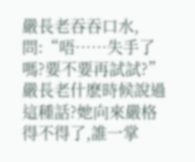嚴長老吞吞口水,問:“唔……失手了嗎?要不要再試試?”
嚴長老什麽時候說過這種話?她向來嚴格得不得了,誰一掌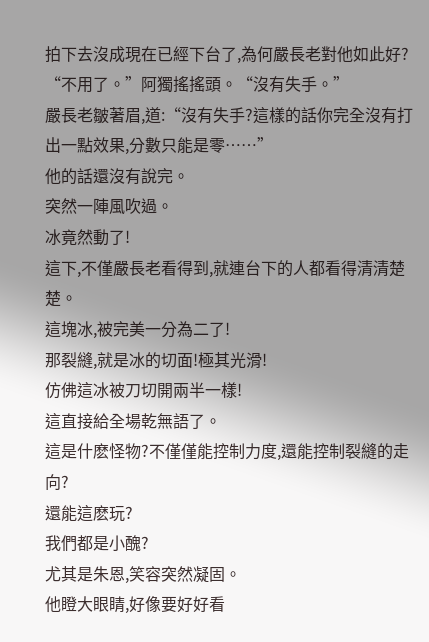拍下去沒成現在已經下台了,為何嚴長老對他如此好?
“不用了。”阿獨搖搖頭。“沒有失手。”
嚴長老皺著眉,道:“沒有失手?這樣的話你完全沒有打出一點效果,分數只能是零……”
他的話還沒有說完。
突然一陣風吹過。
冰竟然動了!
這下,不僅嚴長老看得到,就連台下的人都看得清清楚楚。
這塊冰,被完美一分為二了!
那裂縫,就是冰的切面!極其光滑!
仿佛這冰被刀切開兩半一樣!
這直接給全場乾無語了。
這是什麽怪物?不僅僅能控制力度,還能控制裂縫的走向?
還能這麽玩?
我們都是小醜?
尤其是朱恩,笑容突然凝固。
他瞪大眼睛,好像要好好看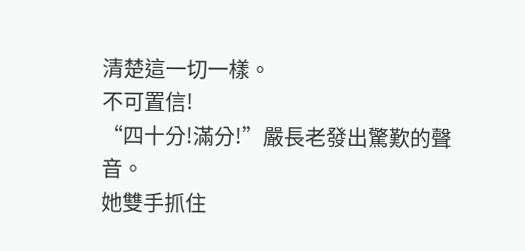清楚這一切一樣。
不可置信!
“四十分!滿分!”嚴長老發出驚歎的聲音。
她雙手抓住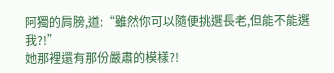阿獨的肩膀,道:“雖然你可以隨便挑選長老,但能不能選我?!”
她那裡還有那份嚴肅的模樣?!